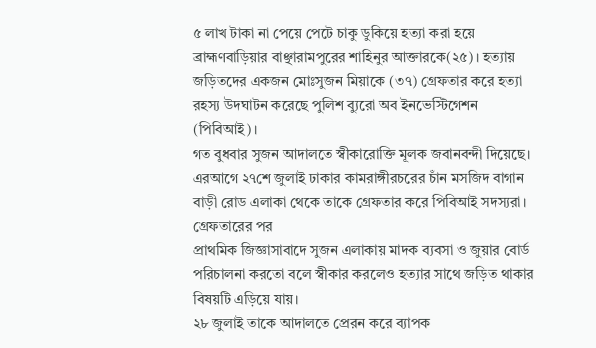৫ লাখ টাকা না পেয়ে পেটে চাকু ডুকিয়ে হত্যা করা হয়ে ব্রাহ্মণবাড়িয়ার বাঞ্ছারামপুরের শাহিনুর আক্তারকে(২৫)। হত্যায় জড়িতদের একজন মোঃসুজন মিয়াকে (৩৭) গ্রেফতার করে হত্যা রহস্য উদঘাটন করেছে পুলিশ ব্যুরো অব ইনভেস্টিগেশন (পিবিআই)।
গত বুধবার সুজন আদালতে স্বীকারোক্তি মূলক জবানবন্দী দিয়েছে। এরআগে ২৭শে জুলাই ঢাকার কামরাঙ্গীরচরের চাঁন মসজিদ বাগান বাড়ী রোড এলাকা থেকে তাকে গ্রেফতার করে পিবিআই সদস্যরা। গ্রেফতারের পর
প্রাথমিক জিজ্ঞাসাবাদে সুজন এলাকায় মাদক ব্যবসা ও জুয়ার বোর্ড পরিচালনা করতো বলে স্বীকার করলেও হত্যার সাথে জড়িত থাকার বিষয়টি এড়িয়ে যায়।
২৮ জুলাই তাকে আদালতে প্রেরন করে ব্যাপক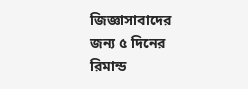জিজ্ঞাসাবাদের জন্য ৫ দিনের রিমান্ড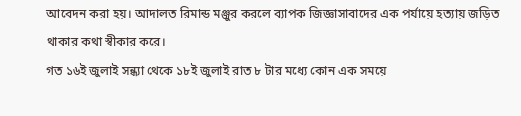আবেদন করা হয়। আদালত রিমান্ড মঞ্জুর করলে ব্যাপক জিজ্ঞাসাবাদের এক পর্যায়ে হত্যায় জড়িত থাকার কথা স্বীকার করে।
গত ১৬ই জুলাই সন্ধ্যা থেকে ১৮ই জুলাই রাত ৮ টার মধ্যে কোন এক সময়ে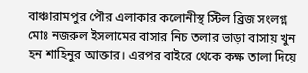বাঞ্চারামপুর পৌর এলাকার কলোনীস্থ স্টিল ব্রিজ সংলগ্ন মোঃ নজরুল ইসলামের বাসার নিচ তলার ভাড়া বাসায় খুন হন শাহিনুর আক্তার। এরপর বাইরে থেকে কক্ষ তালা দিয়ে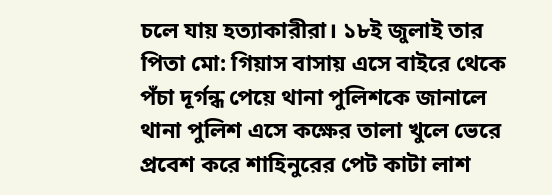চলে যায় হত্যাকারীরা। ১৮ই জুলাই তার পিতা মো: গিয়াস বাসায় এসে বাইরে থেকে পঁচা দূর্গন্ধ পেয়ে থানা পুলিশকে জানালে থানা পুলিশ এসে কক্ষের তালা খুলে ভেরে প্রবেশ করে শাহিনুরের পেট কাটা লাশ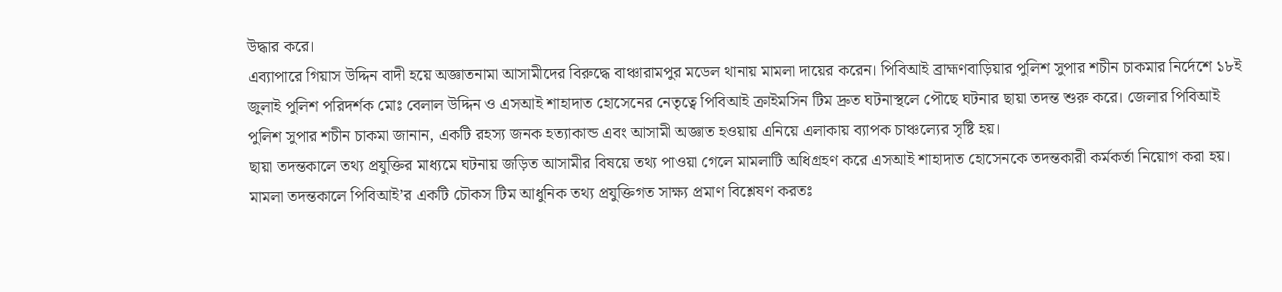উদ্ধার করে।
এব্যাপারে গিয়াস উদ্দিন বাদী হয়ে অজ্ঞাতনামা আসামীদের বিরুদ্ধে বাঞ্চারামপুর মডেল থানায় মামলা দায়ের করেন। পিবিআই ব্রাহ্মণবাড়িয়ার পুলিশ সুপার শচীন চাকমার নির্দেশে ১৮ই জুলাই পুলিশ পরিদর্শক মোঃ বেলাল উদ্দিন ও এসআই শাহাদাত হোসেনের নেতৃত্বে পিবিআই ক্রাইমসিন টিম দ্রুত ঘটনাস্থলে পৌছে ঘটনার ছায়া তদন্ত শুরু করে। জেলার পিবিআই পুলিশ সুপার শচীন চাকমা জানান, একটি রহস্য জনক হত্যাকান্ড এবং আসামী অজ্ঞাত হওয়ায় এনিয়ে এলাকায় ব্যাপক চাঞ্চল্যের সৃষ্টি হয়।
ছায়া তদন্তকালে তথ্য প্রযুক্তির মাধ্যমে ঘটনায় জড়িত আসামীর বিষয়ে তথ্য পাওয়া গেলে মামলাটি অধিগ্রহণ করে এসআই শাহাদাত হোসেনকে তদন্তকারী কর্মকর্তা নিয়োগ করা হয়। মামলা তদন্তকালে পিবিআই’র একটি চৌকস টিম আধুনিক তথ্য প্রযুক্তিগত সাক্ষ্য প্রমাণ বিশ্লেষণ করতঃ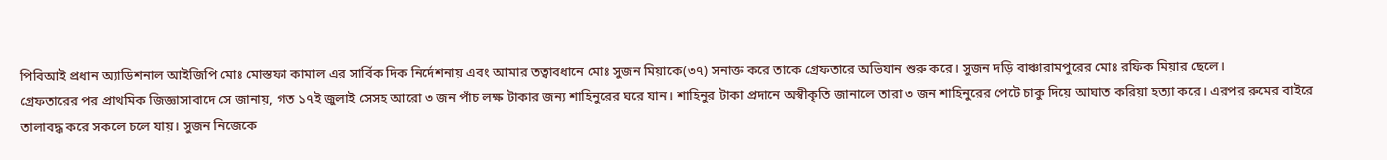পিবিআই প্রধান অ্যাডিশনাল আইজিপি মোঃ মোস্তফা কামাল এর সার্বিক দিক নির্দেশনায় এবং আমার তত্বাবধানে মোঃ সুজন মিয়াকে(৩৭) সনাক্ত করে তাকে গ্রেফতারে অভিযান শুরু করে। সুজন দড়ি বাঞ্চারামপুরের মোঃ রফিক মিয়ার ছেলে।
গ্রেফতারের পর প্রাথমিক জিজ্ঞাসাবাদে সে জানায়, গত ১৭ই জুলাই সেসহ আরো ৩ জন পাঁচ লক্ষ টাকার জন্য শাহিনুরের ঘরে যান। শাহিনুর টাকা প্রদানে অস্বীকৃতি জানালে তারা ৩ জন শাহিনুরের পেটে চাকু দিয়ে আঘাত করিয়া হত্যা করে। এরপর রুমের বাইরে তালাবদ্ধ করে সকলে চলে যায়। সুজন নিজেকে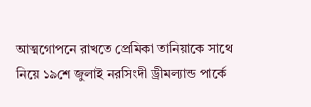আত্মগোপনে রাখতে প্রেমিকা তানিয়াকে সাথে নিয়ে ১৯শে জুলাই নরসিংদী ড্রীমল্যান্ড পার্কে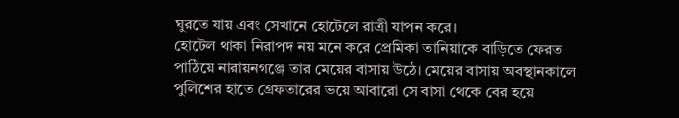ঘুরতে যায় এবং সেখানে হোটেলে রাত্রী যাপন করে।
হোটেল থাকা নিরাপদ নয় মনে করে প্রেমিকা তানিয়াকে বাড়িতে ফেরত পাঠিয়ে নারায়নগঞ্জে তার মেয়ের বাসায় উঠে। মেয়ের বাসায় অবস্থানকালে পুলিশের হাতে গ্রেফতারের ভয়ে আবারো সে বাসা থেকে বের হয়ে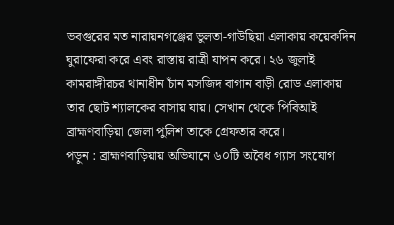ভবগুরের মত নারায়নগঞ্জের ভুলতা-গাউছিয়া এলাকায় কয়েকদিন ঘুরাফেরা করে এবং রাস্তায় রাত্রী যাপন করে। ২৬ জুলাই কামরাঙ্গীরচর থানাধীন চাঁন মসজিদ বাগান বাড়ী রোড এলাকায় তার ছোট শ্যালকের বাসায় যায়। সেখান থেকে পিবিআই ব্রাহ্মণবাড়িয়া জেলা পুলিশ তাকে গ্রেফতার করে।
পড়ুন : ব্রাহ্মণবাড়িয়ায় অভিযানে ৬০টি অবৈধ গ্যাস সংযোগ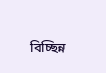বিচ্ছিন্ন